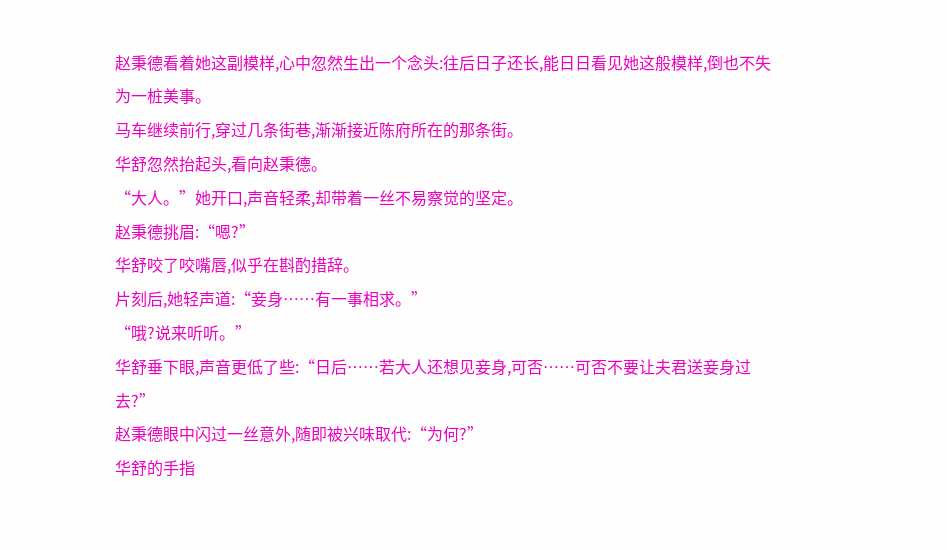赵秉德看着她这副模样,心中忽然生出一个念头:往后日子还长,能日日看见她这般模样,倒也不失为一桩美事。
马车继续前行,穿过几条街巷,渐渐接近陈府所在的那条街。
华舒忽然抬起头,看向赵秉德。
“大人。”她开口,声音轻柔,却带着一丝不易察觉的坚定。
赵秉德挑眉:“嗯?”
华舒咬了咬嘴唇,似乎在斟酌措辞。
片刻后,她轻声道:“妾身……有一事相求。”
“哦?说来听听。”
华舒垂下眼,声音更低了些:“日后……若大人还想见妾身,可否……可否不要让夫君送妾身过去?”
赵秉德眼中闪过一丝意外,随即被兴味取代:“为何?”
华舒的手指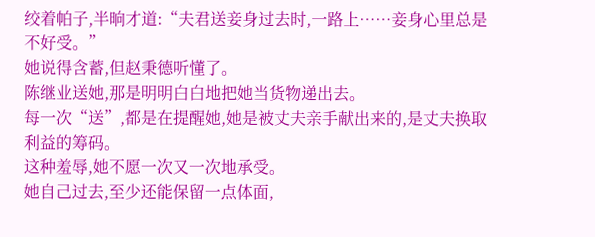绞着帕子,半晌才道:“夫君送妾身过去时,一路上……妾身心里总是不好受。”
她说得含蓄,但赵秉德听懂了。
陈继业送她,那是明明白白地把她当货物递出去。
每一次“送”,都是在提醒她,她是被丈夫亲手献出来的,是丈夫换取利益的筹码。
这种羞辱,她不愿一次又一次地承受。
她自己过去,至少还能保留一点体面,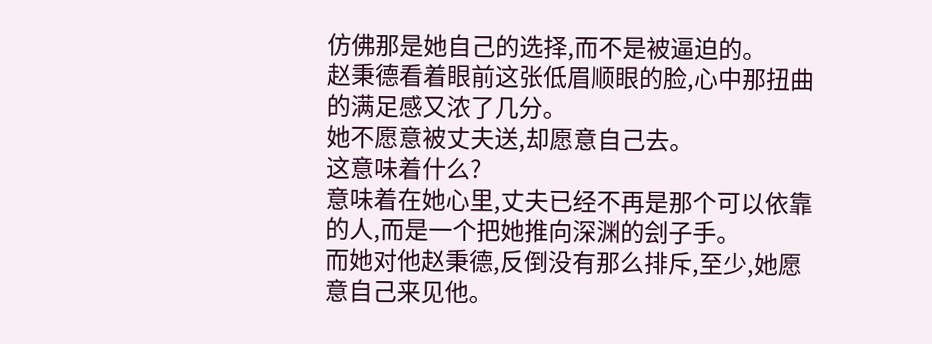仿佛那是她自己的选择,而不是被逼迫的。
赵秉德看着眼前这张低眉顺眼的脸,心中那扭曲的满足感又浓了几分。
她不愿意被丈夫送,却愿意自己去。
这意味着什么?
意味着在她心里,丈夫已经不再是那个可以依靠的人,而是一个把她推向深渊的刽子手。
而她对他赵秉德,反倒没有那么排斥,至少,她愿意自己来见他。